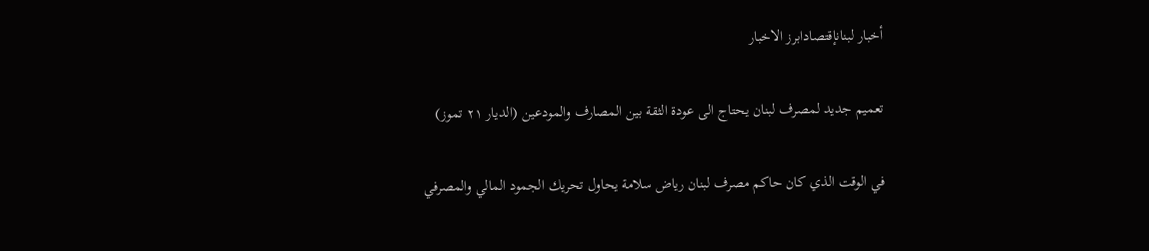أخبار لبنانإقتصادابرز الاخبار

تعميم جديد لمصرف لبنان يحتاج الى عودة الثقة بين المصارف والمودعين (الديار ٢١ تموز)

في الوقت الذي كان حاكم مصرف لبنان رياض سلامة يحاول تحريك الجمود المالي والمصرفي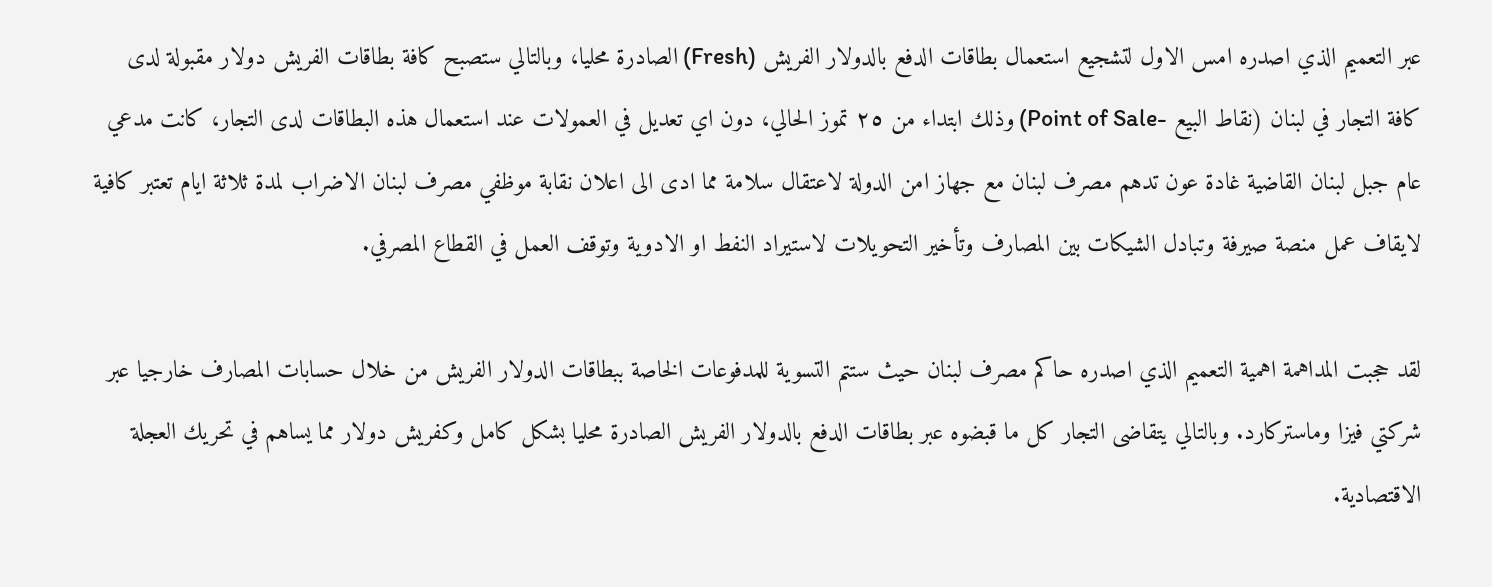عبر التعميم الذي اصدره امس الاول لتشجيع استعمال بطاقات الدفع بالدولار الفريش (Fresh) الصادرة محليا، وبالتالي ستصبح كافة بطاقات الفريش دولار مقبولة لدى كافة التجار في لبنان (نقاط البيع -Point of Sale) وذلك ابتداء من ٢٥ تموز الحالي، دون اي تعديل في العمولات عند استعمال هذه البطاقات لدى التجار، كانت مدعي عام جبل لبنان القاضية غادة عون تدهم مصرف لبنان مع جهاز امن الدولة لاعتقال سلامة مما ادى الى اعلان نقابة موظفي مصرف لبنان الاضراب لمدة ثلاثة ايام تعتبر كافية لايقاف عمل منصة صيرفة وتبادل الشيكات بين المصارف وتأخير التحويلات لاستيراد النفط او الادوية وتوقف العمل في القطاع المصرفي.

لقد حجبت المداهمة اهمية التعميم الذي اصدره حاكم مصرف لبنان حيث ستتم التسوية للمدفوعات الخاصة ببطاقات الدولار الفريش من خلال حسابات المصارف خارجيا عبر شركتي فيزا وماستركارد. وبالتالي يتقاضى التجار كل ما قبضوه عبر بطاقات الدفع بالدولار الفريش الصادرة محليا بشكل كامل وكفريش دولار مما يساهم في تحريك العجلة الاقتصادية.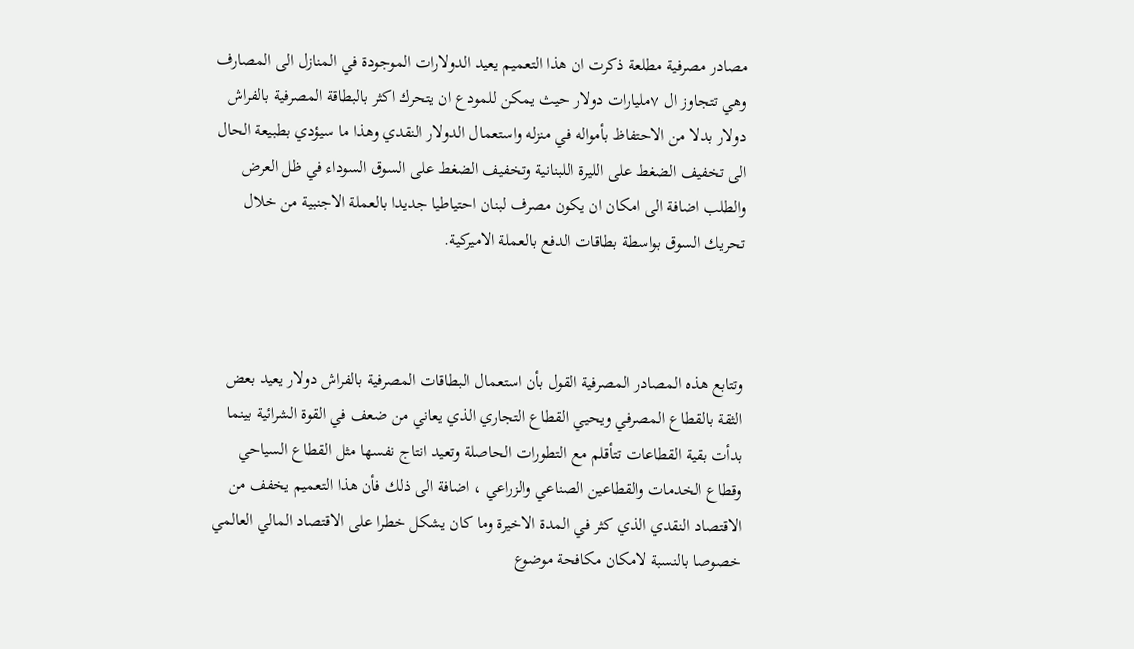مصادر مصرفية مطلعة ذكرت ان هذا التعميم يعيد الدولارات الموجودة في المنازل الى المصارف وهي تتجاوز ال ٧مليارات دولار حيث يمكن للمودع ان يتحرك اكثر بالبطاقة المصرفية بالفراش دولار بدلا من الاحتفاظ بأمواله في منزله واستعمال الدولار النقدي وهذا ما سيؤدي بطبيعة الحال الى تخفيف الضغط على الليرة اللبنانية وتخفيف الضغط على السوق السوداء في ظل العرض والطلب اضافة الى امكان ان يكون مصرف لبنان احتياطيا جديدا بالعملة الاجنبية من خلال تحريك السوق بواسطة بطاقات الدفع بالعملة الاميركية.



وتتابع هذه المصادر المصرفية القول بأن استعمال البطاقات المصرفية بالفراش دولار يعيد بعض الثقة بالقطاع المصرفي ويحيي القطاع التجاري الذي يعاني من ضعف في القوة الشرائية بينما بدأت بقية القطاعات تتأقلم مع التطورات الحاصلة وتعيد انتاج نفسها مثل القطاع السياحي وقطاع الخدمات والقطاعين الصناعي والزراعي ، اضافة الى ذلك فأن هذا التعميم يخفف من الاقتصاد النقدي الذي كثر في المدة الاخيرة وما كان يشكل خطرا على الاقتصاد المالي العالمي خصوصا بالنسبة لامكان مكافحة موضوع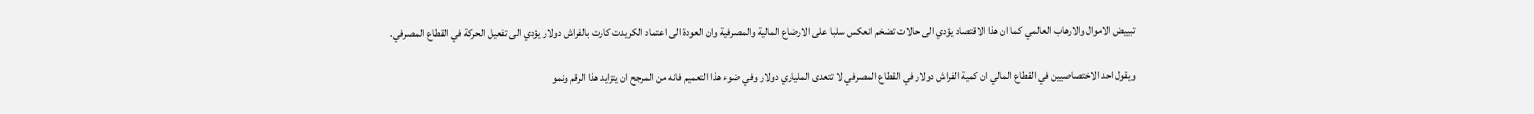تبييض الاموال والارهاب العالمي كما ان هذا الاقتصاد يؤدي الى حالات تضخم انعكس سلبا على الارضاع المالية والمصرفية وان العودة الى اعتماد الكريدت كارت بالفراش دولار يؤدي الى تفعيل الحركة في القطاع المصرفي.

ويقول احد الاختصاصيين في القطاع المالي ان كمية الفراش دولار في القطاع المصرفي لا تتعدى الملياري دولار وفي ضوء هذا التعميم فانه من المرجح ان يتزايد هذا الرقم ونمو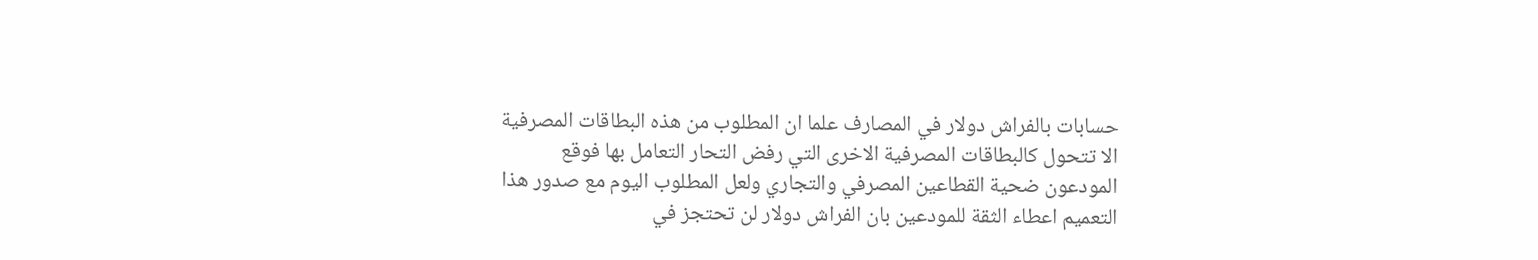حسابات بالفراش دولار في المصارف علما ان المطلوب من هذه البطاقات المصرفية الا تتحول كالبطاقات المصرفية الاخرى التي رفض التحار التعامل بها فوقع المودعون ضحية القطاعين المصرفي والتجاري ولعل المطلوب اليوم مع صدور هذا التعميم اعطاء الثقة للمودعين بان الفراش دولار لن تحتجز في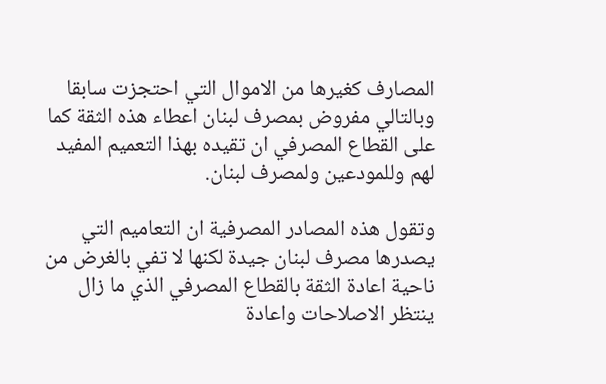المصارف كغيرها من الاموال التي احتجزت سابقا وبالتالي مفروض بمصرف لبنان اعطاء هذه الثقة كما على القطاع المصرفي ان تقيده بهذا التعميم المفيد لهم وللمودعين ولمصرف لبنان.

وتقول هذه المصادر المصرفية ان التعاميم التي يصدرها مصرف لبنان جيدة لكنها لا تفي بالغرض من ناحية اعادة الثقة بالقطاع المصرفي الذي ما زال ينتظر الاصلاحات واعادة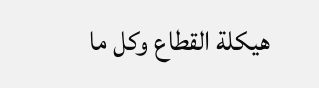هيكلة القطاع وكل ما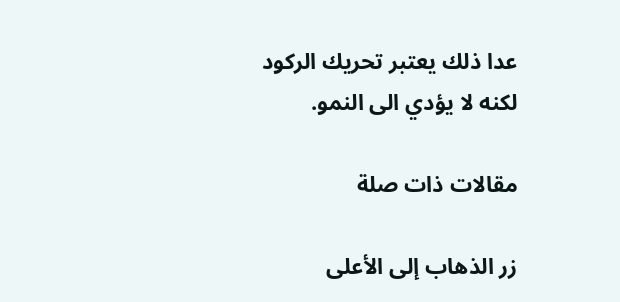عدا ذلك يعتبر تحريك الركود لكنه لا يؤدي الى النمو.

مقالات ذات صلة

زر الذهاب إلى الأعلى